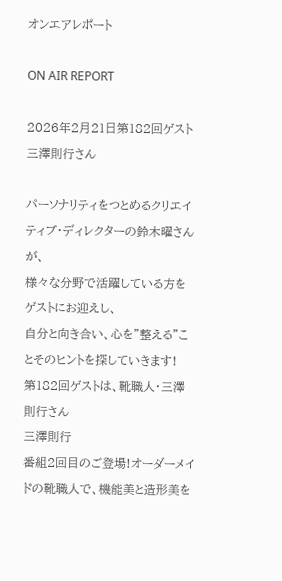オンエアレポート

ON AIR REPORT

2026年2月21日第182回ゲスト 三澤則行さん

パーソナリティをつとめるクリエイティブ・ディレクターの鈴木曜さんが、
様々な分野で活躍している方をゲストにお迎えし、
自分と向き合い、心を"整える"ことそのヒントを探していきます!
第182回ゲストは、靴職人・三澤則行さん
三澤則行
番組2回目のご登場!オーダーメイドの靴職人で、機能美と造形美を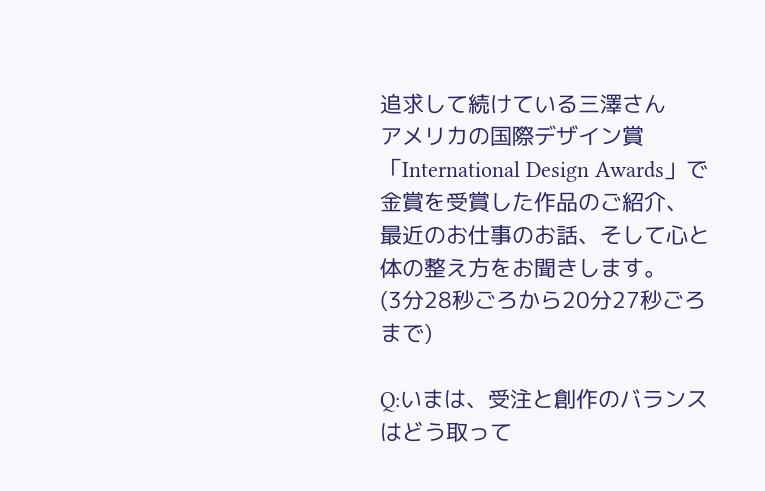追求して続けている三澤さん
アメリカの国際デザイン賞「International Design Awards」で
金賞を受賞した作品のご紹介、
最近のお仕事のお話、そして心と体の整え方をお聞きします。
(3分28秒ごろから20分27秒ごろまで)

Q:いまは、受注と創作のバランスはどう取って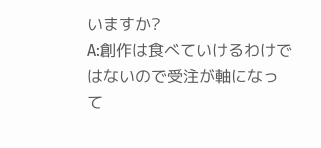いますか?
A:創作は食べていけるわけではないので受注が軸になって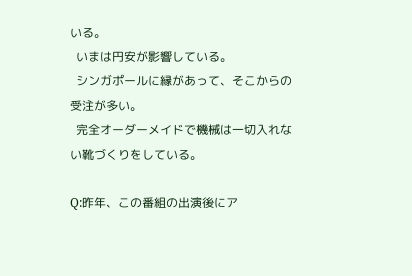いる。
  いまは円安が影響している。
  シンガポールに縁があって、そこからの受注が多い。
  完全オーダーメイドで機械は一切入れない靴づくりをしている。

Q:昨年、この番組の出演後にア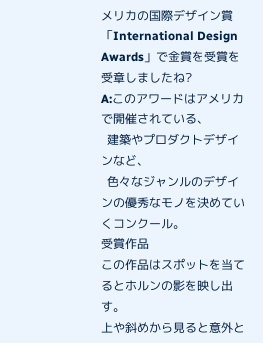メリカの国際デザイン賞「International Design Awards」で金賞を受賞を受章しましたね?
A:このアワードはアメリカで開催されている、
  建築やプロダクトデザインなど、
  色々なジャンルのデザインの優秀なモノを決めていくコンクール。
受賞作品
この作品はスポットを当てるとホルンの影を映し出す。
上や斜めから見ると意外と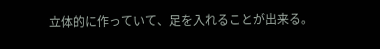立体的に作っていて、足を入れることが出来る。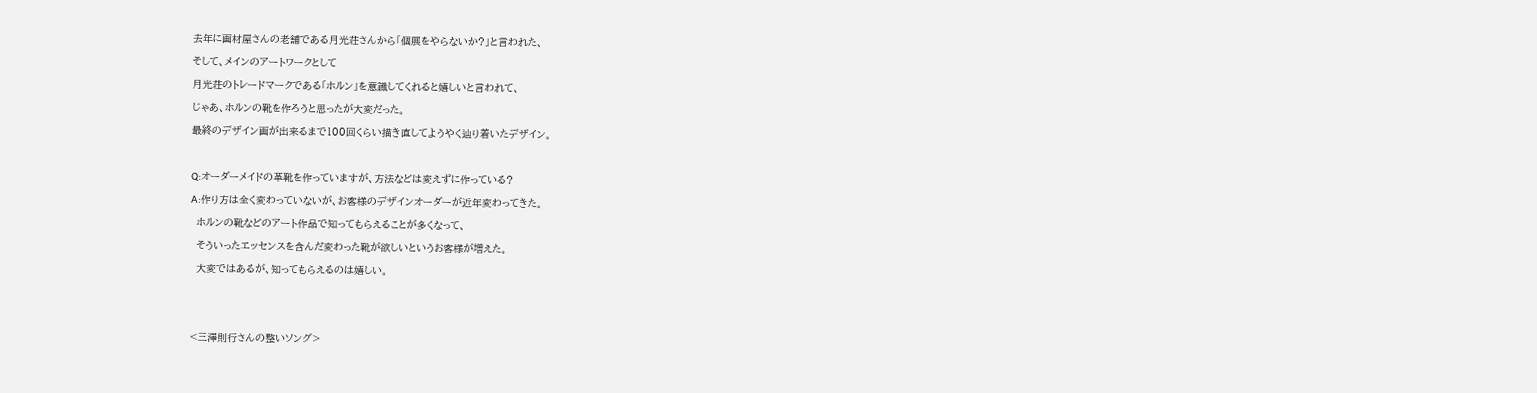去年に画材屋さんの老舗である月光荘さんから「個展をやらないか?」と言われた、
そして、メインのアートワークとして
月光荘のトレードマークである「ホルン」を意識してくれると嬉しいと言われて、
じゃあ、ホルンの靴を作ろうと思ったが大変だった。
最終のデザイン画が出来るまで100回くらい描き直してようやく辿り着いたデザイン。

Q:オーダーメイドの革靴を作っていますが、方法などは変えずに作っている?
A:作り方は全く変わっていないが、お客様のデザインオーダーが近年変わってきた。
  ホルンの靴などのアート作品で知ってもらえることが多くなって、
  そういったエッセンスを含んだ変わった靴が欲しいというお客様が増えた。
  大変ではあるが、知ってもらえるのは嬉しい。


<三澤則行さんの整いソング>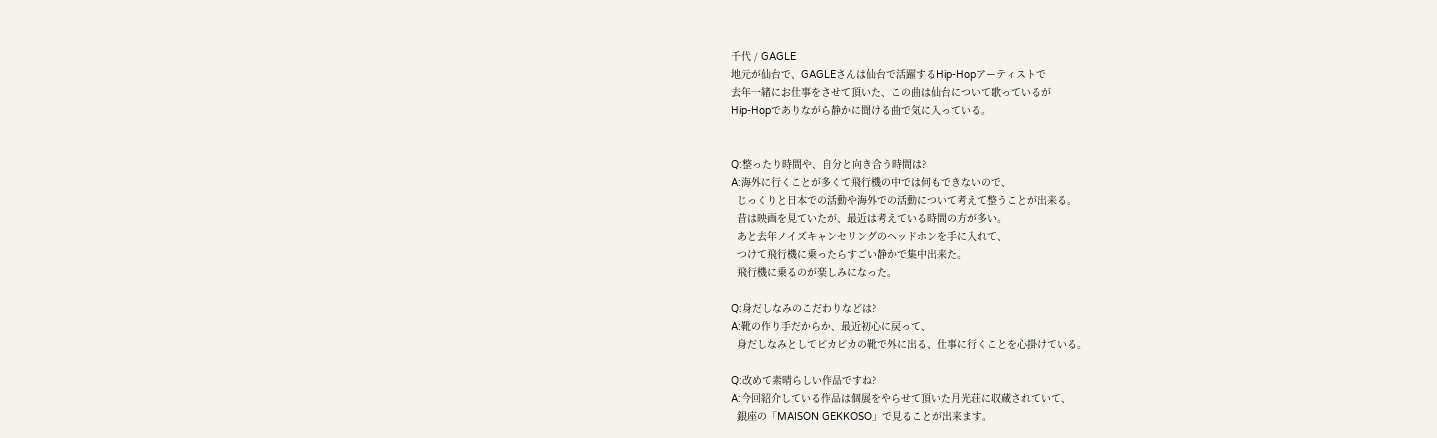千代 / GAGLE
地元が仙台で、GAGLEさんは仙台で活躍するHip-Hopアーティストで
去年一緒にお仕事をさせて頂いた、この曲は仙台について歌っているが
Hip-Hopでありながら静かに聞ける曲で気に入っている。


Q:整ったり時間や、自分と向き合う時間は?
A:海外に行くことが多くて飛行機の中では何もできないので、
  じっくりと日本での活動や海外での活動について考えて整うことが出来る。
  昔は映画を見ていたが、最近は考えている時間の方が多い。
  あと去年ノイズキャンセリングのヘッドホンを手に入れて、
  つけて飛行機に乗ったらすごい静かで集中出来た。
  飛行機に乗るのが楽しみになった。

Q:身だしなみのこだわりなどは?
A:靴の作り手だからか、最近初心に戻って、
  身だしなみとしてピカピカの靴で外に出る、仕事に行くことを心掛けている。

Q:改めて素晴らしい作品ですね?
A:今回紹介している作品は個展をやらせて頂いた月光荘に収蔵されていて、
  銀座の「MAISON GEKKOSO」で見ることが出来ます。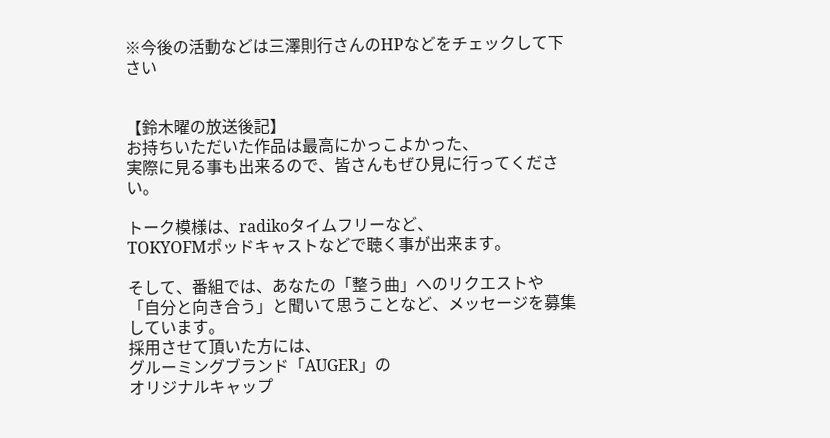※今後の活動などは三澤則行さんのHPなどをチェックして下さい


【鈴木曜の放送後記】
お持ちいただいた作品は最高にかっこよかった、
実際に見る事も出来るので、皆さんもぜひ見に行ってください。

トーク模様は、radikoタイムフリーなど、
TOKYOFMポッドキャストなどで聴く事が出来ます。

そして、番組では、あなたの「整う曲」へのリクエストや
「自分と向き合う」と聞いて思うことなど、メッセージを募集しています。
採用させて頂いた方には、
グルーミングブランド「AUGER」の
オリジナルキャップ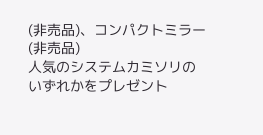(非売品)、コンパクトミラー(非売品)
人気のシステムカミソリのいずれかをプレゼント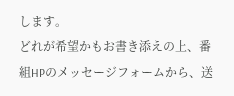します。
どれが希望かもお書き添えの上、番組HPのメッセージフォームから、送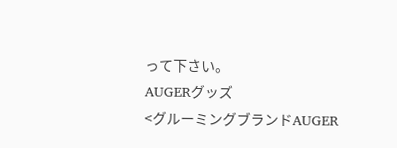って下さい。
AUGERグッズ
<グルーミングブランドAUGER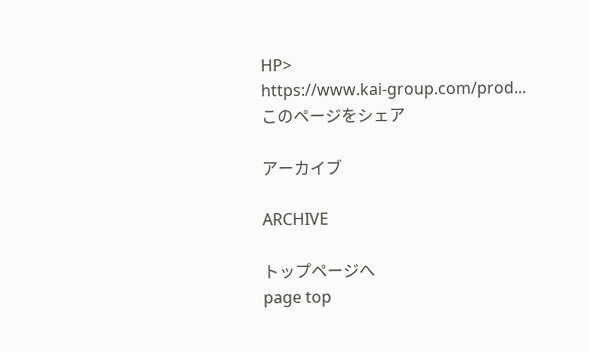HP>
https://www.kai-group.com/prod...
このページをシェア

アーカイブ

ARCHIVE

トップページへ
page top